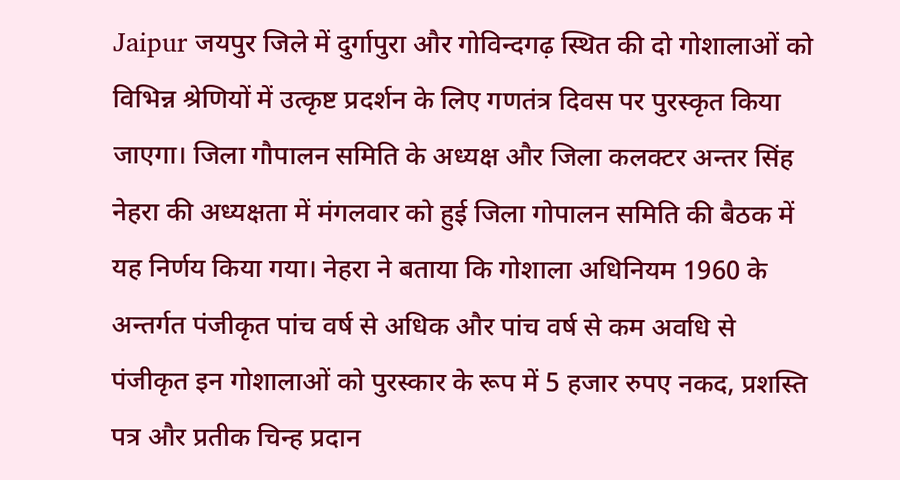Jaipur जयपुर जिले में दुर्गापुरा और गोविन्दगढ़ स्थित की दो गोशालाओं को विभिन्न श्रेणियों में उत्कृष्ट प्रदर्शन के लिए गणतंत्र दिवस पर पुरस्कृत किया जाएगा। जिला गौपालन समिति के अध्यक्ष और जिला कलक्टर अन्तर सिंह नेहरा की अध्यक्षता में मंगलवार को हुई जिला गोपालन समिति की बैठक में यह निर्णय किया गया। नेहरा ने बताया कि गोशाला अधिनियम 1960 के अन्तर्गत पंजीकृत पांच वर्ष से अधिक और पांच वर्ष से कम अवधि से पंजीकृत इन गोशालाओं को पुरस्कार के रूप में 5 हजार रुपए नकद, प्रशस्ति पत्र और प्रतीक चिन्ह प्रदान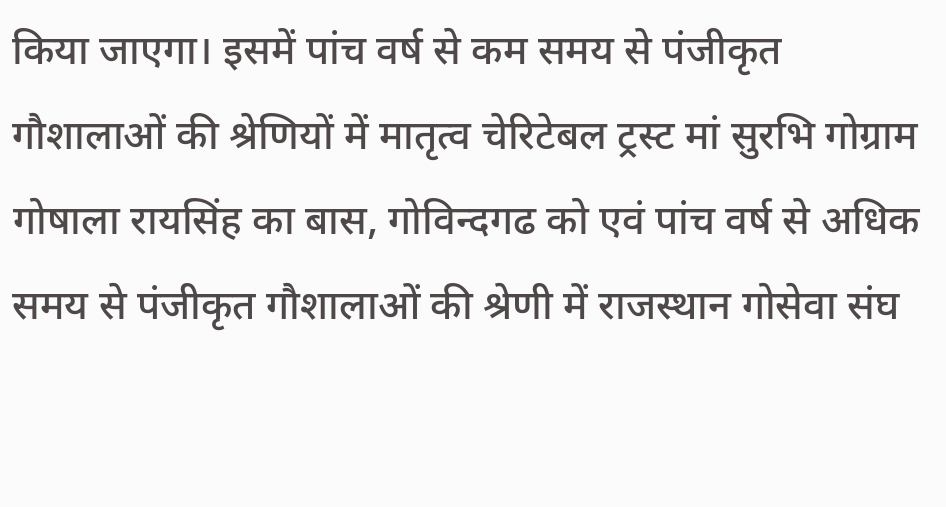किया जाएगा। इसमें पांच वर्ष से कम समय से पंजीकृत गौशालाओं की श्रेणियों में मातृत्व चेरिटेबल ट्रस्ट मां सुरभि गोग्राम गोषाला रायसिंह का बास, गोविन्दगढ को एवं पांच वर्ष से अधिक समय से पंजीकृत गौशालाओं की श्रेणी में राजस्थान गोसेवा संघ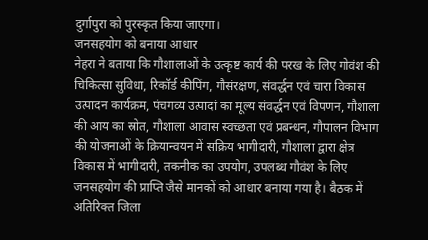दुर्गापुरा को पुरस्कृत किया जाएगा।
जनसहयोग को बनाया आधार
नेहरा ने बताया कि गौशालाओं के उत्कृष्ट कार्य की परख के लिए गोवंश की चिकित्सा सुविधा, रिकॉर्ड कीपिंग, गौसंरक्षण, संवर्द्धन एवं चारा विकास उत्पादन कार्यक्रम, पंचगव्य उत्पादां का मूल्य संवर्द्धन एवं विपणन, गौशाला की आय का स्रोत, गौशाला आवास स्वच्छता एवं प्रबन्धन, गौपालन विभाग की योजनाओं के क्रियान्वयन में सक्रिय भागीदारी, गौशाला द्वारा क्षेत्र विकास में भागीदारी, तकनीक का उपयोग, उपलब्ध गौवंश के लिए जनसहयोग की प्राप्ति जैसे मानकों को आधार बनाया गया है। बैठक में अतिरिक्त जिला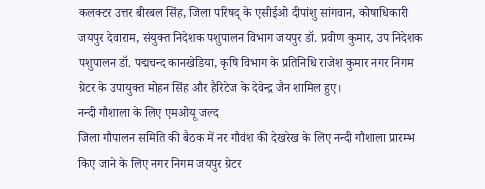कलक्टर उत्तर बीरबल सिंह, जिला परिषद् के एसीईओ दीपांशु सांगवान, कोषाधिकारी जयपुर देवाराम, संयुक्त निदेशक पशुपालन विभाग जयपुर डॉ. प्रवीण कुमार, उप निदेशक पशुपालन डॉ. पद्मचन्द कानखेडिया, कृषि विभाग के प्रतिनिधि राजेश कुमार नगर निगम ग्रेटर के उपायुक्त मोहन सिंह और हैरिटेज के देवेन्द्र जैन शामिल हुए।
नन्दी गौशाला के लिए एमओयू जल्द
जिला गौपालन समिति की बैठक में नर गौवंश की देखरेख के लिए नन्दी गौशाला प्रारम्भ किए जाने के लिए नगर निगम जयपुर ग्रेटर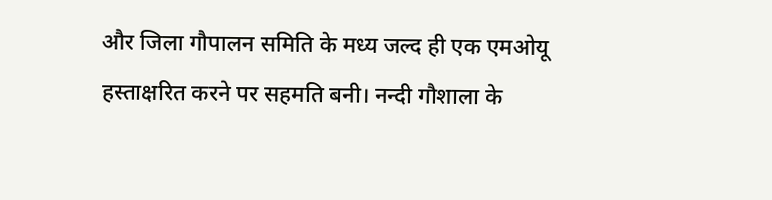और जिला गौपालन समिति के मध्य जल्द ही एक एमओयू हस्ताक्षरित करने पर सहमति बनी। नन्दी गौशाला के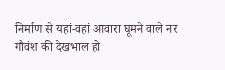निर्माण से यहां-वहां आवारा घूमने वाले नर गौवंश की देखभाल हो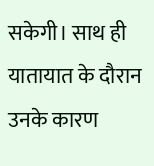सकेगी। साथ ही यातायात के दौरान उनके कारण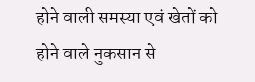होने वाली समस्या एवं खेतों को होने वाले नुकसान से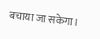बचाया जा सकेगा।